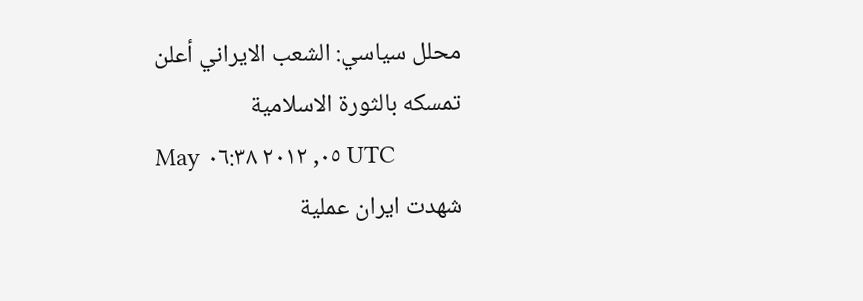محلل سياسي: الشعب الايراني أعلن تمسكه بالثورة الاسلامية
May ٠٥, ٢٠١٢ ٠٦:٣٨ UTC
شهدت ايران عملية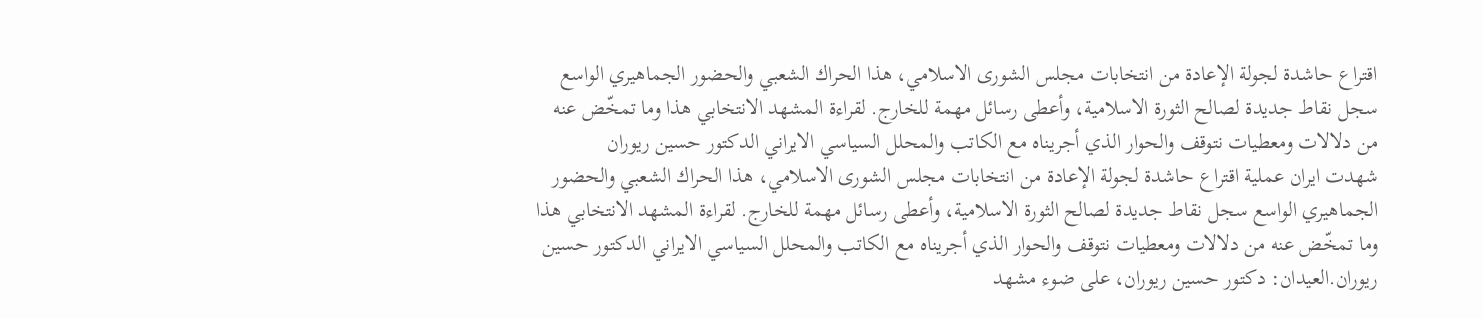اقتراع حاشدة لجولة الإعادة من انتخابات مجلس الشورى الاسلامي، هذا الحراك الشعبي والحضور الجماهيري الواسع سجل نقاط جديدة لصالح الثورة الاسلامية، وأعطى رسائل مهمة للخارج. لقراءة المشهد الانتخابي هذا وما تمخّض عنه من دلالات ومعطيات نتوقف والحوار الذي أجريناه مع الكاتب والمحلل السياسي الايراني الدكتور حسين ريوران
شهدت ايران عملية اقتراع حاشدة لجولة الإعادة من انتخابات مجلس الشورى الاسلامي، هذا الحراك الشعبي والحضور الجماهيري الواسع سجل نقاط جديدة لصالح الثورة الاسلامية، وأعطى رسائل مهمة للخارج. لقراءة المشهد الانتخابي هذا وما تمخّض عنه من دلالات ومعطيات نتوقف والحوار الذي أجريناه مع الكاتب والمحلل السياسي الايراني الدكتور حسين ريوران.العيدان: دكتور حسين ريوران، على ضوء مشهد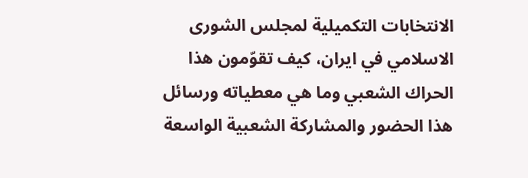الانتخابات التكميلية لمجلس الشورى الاسلامي في ايران، كيف تقوّمون هذا الحراك الشعبي وما هي معطياته ورسائل هذا الحضور والمشاركة الشعبية الواسعة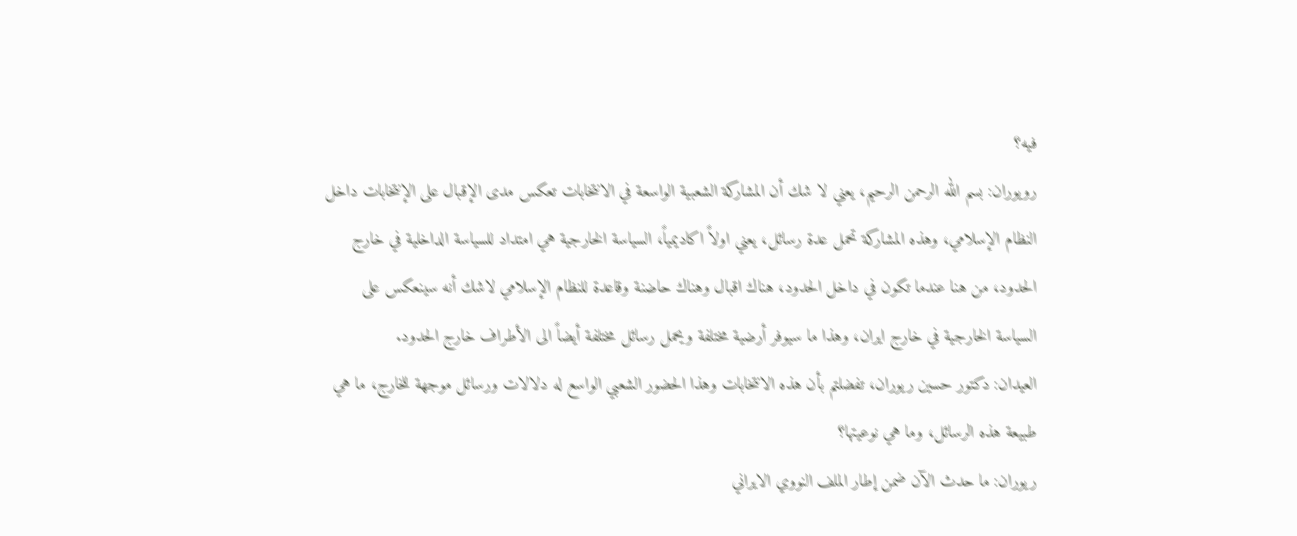فيه؟
رويوران: بسم الله الرحمن الرحيم، يعني لا شك أن المشاركة الشعبية الواسعة في الانتخابات تعكس مدى الإقبال على الإنتخابات داخل النظام الإسلامي، وهذه المشاركة تحمل عدة رسائل، يعني اولاً اكاديمياً، السياسة الخارجية هي امتداد للسياسة الداخلية في خارج الحدود، من هنا عندما تكون في داخل الحدود، هناك اقبال وهناك حاضنة وقاعدة للنظام الإسلامي لاشك أنه سينعكس على السياسة الخارجية في خارج ايران، وهذا ما سيوفر أرضية مختلفة ويحمل رسائل مختلفة أيضاً الى الأطراف خارج الحدود.
العيدان: دكتور حسين ريوران، تفضلتم بأن هذه الانتخابات وهذا الحضور الشعبي الواسع له دلالات ورسائل موجهة للخارج، ما هي طبيعة هذه الرسائل، وما هي نوعيتها؟
ريوران: ما حدث الآن ضمن إطار الملف النووي الايراني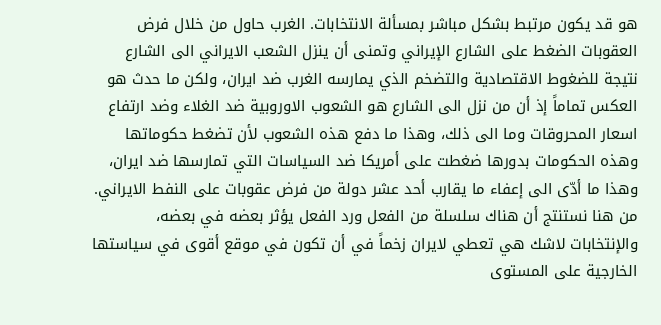هو قد يكون مرتبط بشكل مباشر بمسألة الانتخابات. الغرب حاول من خلال فرض العقوبات الضغط على الشارع الإيراني وتمنى أن ينزل الشعب الايراني الى الشارع نتيجة للضغوط الاقتصادية والتضخم الذي يمارسه الغرب ضد ايران، ولكن ما حدث هو العكس تماماً إذ أن من نزل الى الشارع هو الشعوب الاوروبية ضد الغلاء وضد ارتفاع اسعار المحروقات وما الى ذلك، وهذا ما دفع هذه الشعوب لأن تضغط حكوماتها وهذه الحكومات بدورها ضغطت على أمريكا ضد السياسات التي تمارسها ضد ايران، وهذا ما أدّى الى إعفاء ما يقارب أحد عشر دولة من فرض عقوبات على النفط الايراني. من هنا نستنتج أن هناك سلسلة من الفعل ورد الفعل يؤثر بعضه في بعضه، والإنتخابات لاشك هي تعطي لايران زخماً في أن تكون في موقع أقوى في سياستها الخارجية على المستوى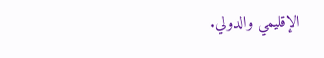الإقليمي والدولي.